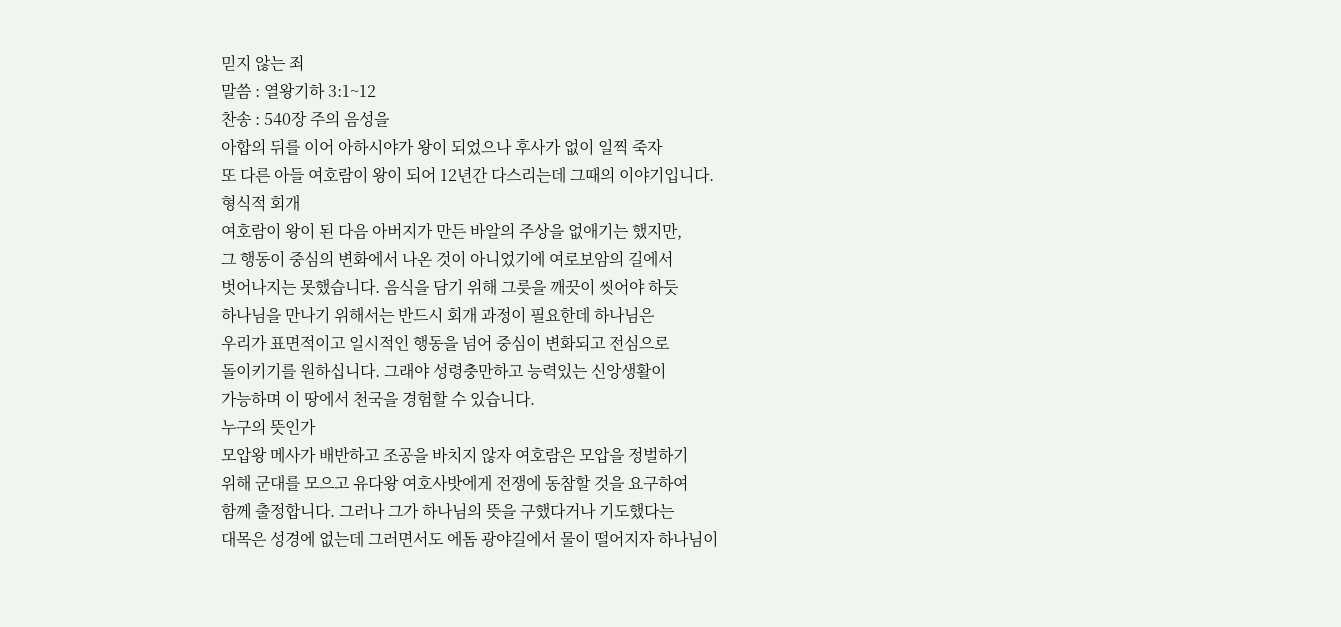믿지 않는 죄
말씀 : 열왕기하 3:1~12
찬송 : 540장 주의 음성을
아합의 뒤를 이어 아하시야가 왕이 되었으나 후사가 없이 일찍 죽자
또 다른 아들 여호람이 왕이 되어 12년간 다스리는데 그때의 이야기입니다.
형식적 회개
여호람이 왕이 된 다음 아버지가 만든 바알의 주상을 없애기는 했지만,
그 행동이 중심의 변화에서 나온 것이 아니었기에 여로보암의 길에서
벗어나지는 못했습니다. 음식을 담기 위해 그릇을 깨끗이 씻어야 하듯
하나님을 만나기 위해서는 반드시 회개 과정이 필요한데 하나님은
우리가 표면적이고 일시적인 행동을 넘어 중심이 변화되고 전심으로
돌이키기를 원하십니다. 그래야 성령충만하고 능력있는 신앙생활이
가능하며 이 땅에서 천국을 경험할 수 있습니다.
누구의 뜻인가
모압왕 메사가 배반하고 조공을 바치지 않자 여호람은 모압을 정벌하기
위해 군대를 모으고 유다왕 여호사밧에게 전쟁에 동참할 것을 요구하여
함께 출정합니다. 그러나 그가 하나님의 뜻을 구했다거나 기도했다는
대목은 성경에 없는데 그러면서도 에돔 광야길에서 물이 떨어지자 하나님이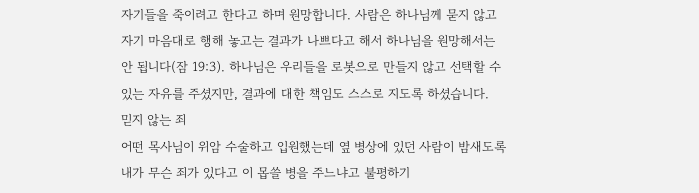자기들을 죽이려고 한다고 하며 원망합니다. 사람은 하나님께 묻지 않고
자기 마음대로 행해 놓고는 결과가 나쁘다고 해서 하나님을 원망해서는
안 됩니다(잠 19:3). 하나님은 우리들을 로봇으로 만들지 않고 선택할 수
있는 자유를 주셨지만, 결과에 대한 책임도 스스로 지도록 하셨습니다.
믿지 않는 죄
어떤 목사님이 위암 수술하고 입원했는데 옆 병상에 있던 사람이 밤새도록
내가 무슨 죄가 있다고 이 몹쓸 병을 주느냐고 불평하기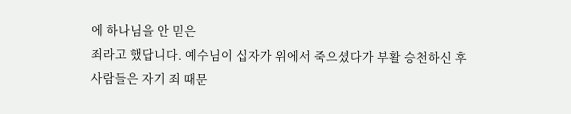에 하나님을 안 믿은
죄라고 했답니다. 예수님이 십자가 위에서 죽으셨다가 부활 승천하신 후
사람들은 자기 죄 때문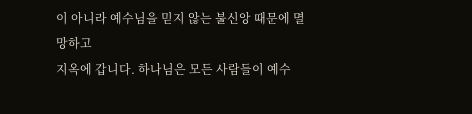이 아니라 예수님을 믿지 않는 불신앙 때문에 멸망하고
지옥에 갑니다. 하나님은 모든 사람들이 예수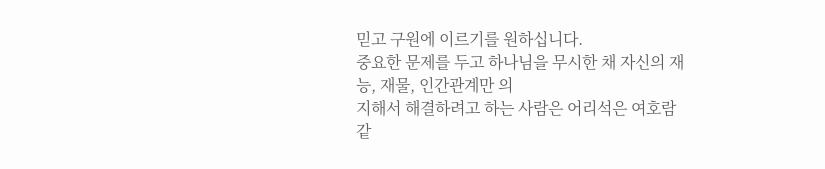믿고 구원에 이르기를 원하십니다.
중요한 문제를 두고 하나님을 무시한 채 자신의 재능, 재물, 인간관계만 의
지해서 해결하려고 하는 사람은 어리석은 여호람 같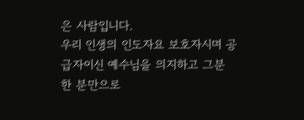은 사람입니다.
우리 인생의 인도자요 보호자시며 공급자이신 예수님을 의지하고 그분
한 분만으로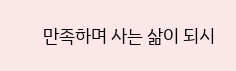만족하며 사는 삶이 되시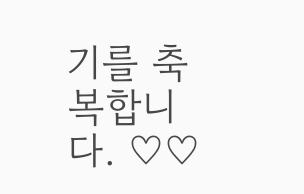기를 축복합니다. ♡♡